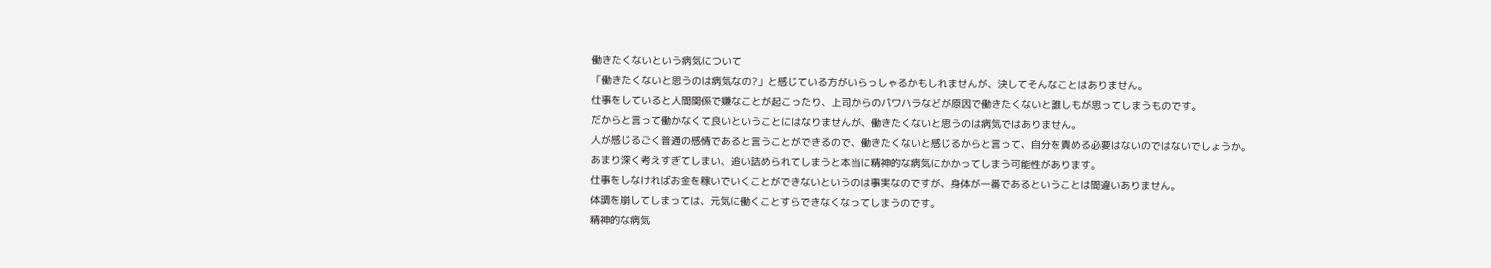働きたくないという病気について
「働きたくないと思うのは病気なの?」と感じている方がいらっしゃるかもしれませんが、決してそんなことはありません。
仕事をしていると人間関係で嫌なことが起こったり、上司からのパワハラなどが原因で働きたくないと誰しもが思ってしまうものです。
だからと言って働かなくて良いということにはなりませんが、働きたくないと思うのは病気ではありません。
人が感じるごく普通の感情であると言うことができるので、働きたくないと感じるからと言って、自分を責める必要はないのではないでしょうか。
あまり深く考えすぎてしまい、追い詰められてしまうと本当に精神的な病気にかかってしまう可能性があります。
仕事をしなければお金を稼いでいくことができないというのは事実なのですが、身体が一番であるということは間違いありません。
体調を崩してしまっては、元気に働くことすらできなくなってしまうのです。
精神的な病気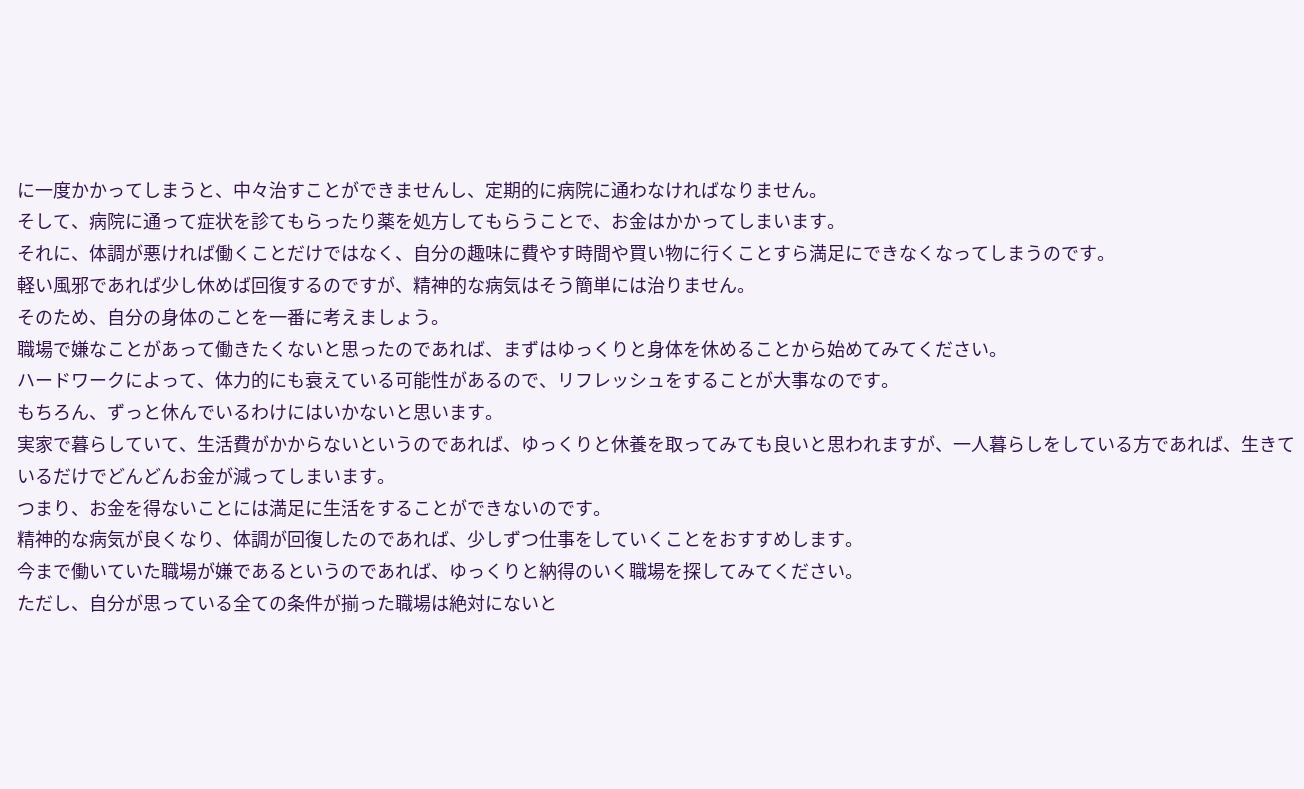に一度かかってしまうと、中々治すことができませんし、定期的に病院に通わなければなりません。
そして、病院に通って症状を診てもらったり薬を処方してもらうことで、お金はかかってしまいます。
それに、体調が悪ければ働くことだけではなく、自分の趣味に費やす時間や買い物に行くことすら満足にできなくなってしまうのです。
軽い風邪であれば少し休めば回復するのですが、精神的な病気はそう簡単には治りません。
そのため、自分の身体のことを一番に考えましょう。
職場で嫌なことがあって働きたくないと思ったのであれば、まずはゆっくりと身体を休めることから始めてみてください。
ハードワークによって、体力的にも衰えている可能性があるので、リフレッシュをすることが大事なのです。
もちろん、ずっと休んでいるわけにはいかないと思います。
実家で暮らしていて、生活費がかからないというのであれば、ゆっくりと休養を取ってみても良いと思われますが、一人暮らしをしている方であれば、生きているだけでどんどんお金が減ってしまいます。
つまり、お金を得ないことには満足に生活をすることができないのです。
精神的な病気が良くなり、体調が回復したのであれば、少しずつ仕事をしていくことをおすすめします。
今まで働いていた職場が嫌であるというのであれば、ゆっくりと納得のいく職場を探してみてください。
ただし、自分が思っている全ての条件が揃った職場は絶対にないと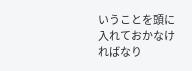いうことを頭に入れておかなければなり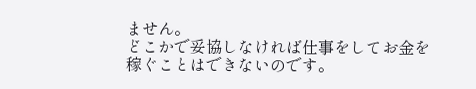ません。
どこかで妥協しなければ仕事をしてお金を稼ぐことはできないのです。